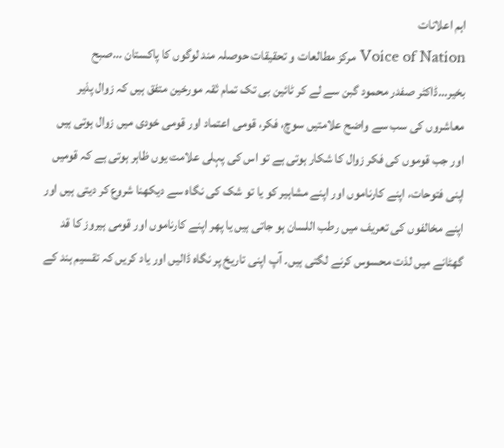اہم اعلانات
Voice of Nation مرکز مطالعات و تحقیقات حوصلہ مند لوگوں کا پاکستان ...صبح بخیر…ڈاکٹر صفدر محمود گبن سے لے کر ٹائین بی تک تمام ثقہ مورخین متفق ہیں کہ زوال پذیر معاشروں کی سب سے واضح علامتیں سوچ، فکر، قومی اعتماد اور قومی خودی میں زوال ہوتی ہیں اور جب قوموں کی فکر زوال کا شکار ہوتی ہے تو اس کی پہلی علامت یوں ظاہر ہوتی ہے کہ قومیں اپنی فتوحات، اپنے کارناموں اور اپنے مشاہیر کو یا تو شک کی نگاہ سے دیکھنا شروع کر دیتی ہیں اور اپنے مخالفوں کی تعریف میں رطب اللسان ہو جاتی ہیں یا پھر اپنے کارناموں اور قومی ہیروز کا قد گھٹانے میں لذت محسوس کرنے لگتی ہیں۔ آپ اپنی تاریخ پر نگاہ ڈالیں اور یاد کریں کہ تقسیم ہند کے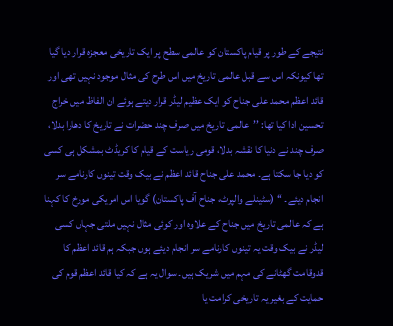نتیجے کے طور پر قیام پاکستان کو عالمی سطح پر ایک تاریخی معجزہ قرار دیا گیا تھا کیونکہ اس سے قبل عالمی تاریخ میں اس طرح کی مثال موجود نہیں تھی اور قائد اعظم محمد علی جناح کو ایک عظیم لیڈر قرار دیتے ہوئے ان الفاظ میں خراج تحسین ادا کیا تھا: ’’عالمی تاریخ میں صرف چند حضرات نے تاریخ کا دھارا بدلا، صرف چند نے دنیا کا نقشہ بدلا، قومی ریاست کے قیام کا کریڈٹ بمشکل ہی کسی کو دیا جا سکتا ہے۔ محمد علی جناح قائد اعظم نے بیک وقت تینوں کارنامے سر انجام دیئے۔ ‘‘ (سٹینلے والپرٹ، جناح آف پاکستان) گویا اس امریکی مورخ کا کہنا ہے کہ عالمی تاریخ میں جناح کے علاوہ اور کوئی مثال نہیں ملتی جہاں کسی لیڈر نے بیک وقت یہ تینوں کارنامے سر انجام دیئے ہوں جبکہ ہم قائد اعظم کا قدوقامت گھٹانے کی مہم میں شریک ہیں۔ سوال یہ ہے کہ کیا قائد اعظم قوم کی حمایت کے بغیر یہ تاریخی کرامت یا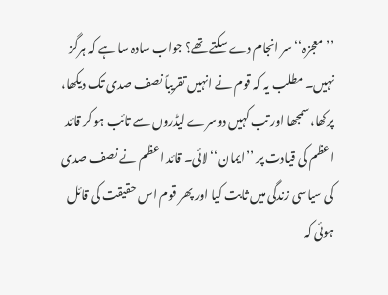’’معجزہ‘‘ سر انجام دے سکتے تھے؟ جواب سادہ سا ہے کہ ہرگز نہیں۔ مطلب یہ کہ قوم نے انہیں تقریباً نصف صدی تک دیکھا، پرکھا، سمجھا اور تب کہیں دوسرے لیڈروں سے تائب ہو کر قائد اعظم کی قیادت پر ’’ایمان‘‘ لائی۔ قائد اعظم نے نصف صدی کی سیاسی زندگی میں ثابت کیا اور پھر قوم اس حقیقت کی قائل ہوئی کہ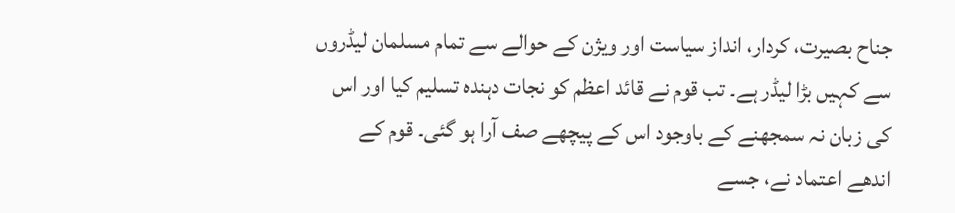جناح بصیرت، کردار، انداز سیاست اور ویژن کے حوالے سے تمام مسلمان لیڈروں سے کہیں بڑا لیڈر ہے۔ تب قوم نے قائد اعظم کو نجات دہندہ تسلیم کیا اور اس کی زبان نہ سمجھنے کے باوجود اس کے پیچھے صف آرا ہو گئی۔ قوم کے اندھے اعتماد نے، جسے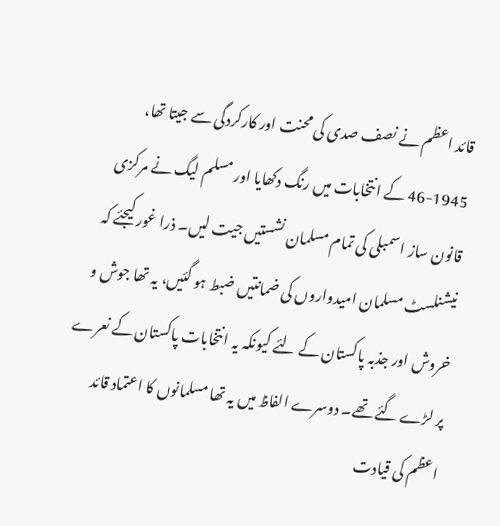قائد اعظم نے نصف صدی کی محنت اور کارکردگی سے جیتا تھا، 1945-46 کے انتخابات میں رنگ دکھایا اور مسلم لیگ نے مرکزی قانون ساز اسمبلی کی تمام مسلمان نشستیں جیت لیں۔ ذرا غور کیجئے کہ نیشنلسٹ مسلمان امیدواروں کی ضمانتیں ضبط ہو گئیں، یہ تھا جوش و خروش اور جذبہ پاکستان کے لئے کیونکہ یہ انتخابات پاکستان کے نعرے پر لڑے گئے تھے۔ دوسرے الفاظ میں یہ تھا مسلمانوں کا اعتماد قائد اعظم کی قیادت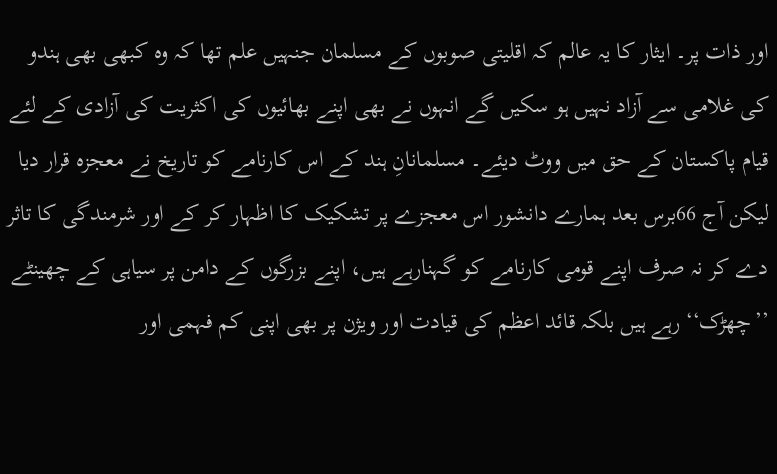اور ذات پر۔ ایثار کا یہ عالم کہ اقلیتی صوبوں کے مسلمان جنہیں علم تھا کہ وہ کبھی بھی ہندو کی غلامی سے آزاد نہیں ہو سکیں گے انہوں نے بھی اپنے بھائیوں کی اکثریت کی آزادی کے لئے قیام پاکستان کے حق میں ووٹ دیئے۔ مسلمانانِ ہند کے اس کارنامے کو تاریخ نے معجزہ قرار دیا لیکن آج 66برس بعد ہمارے دانشور اس معجزے پر تشکیک کا اظہار کر کے اور شرمندگی کا تاثر دے کر نہ صرف اپنے قومی کارنامے کو گہنارہے ہیں، اپنے بزرگوں کے دامن پر سیاہی کے چھینٹے ’’چھڑک‘‘ رہے ہیں بلکہ قائد اعظم کی قیادت اور ویژن پر بھی اپنی کم فہمی اور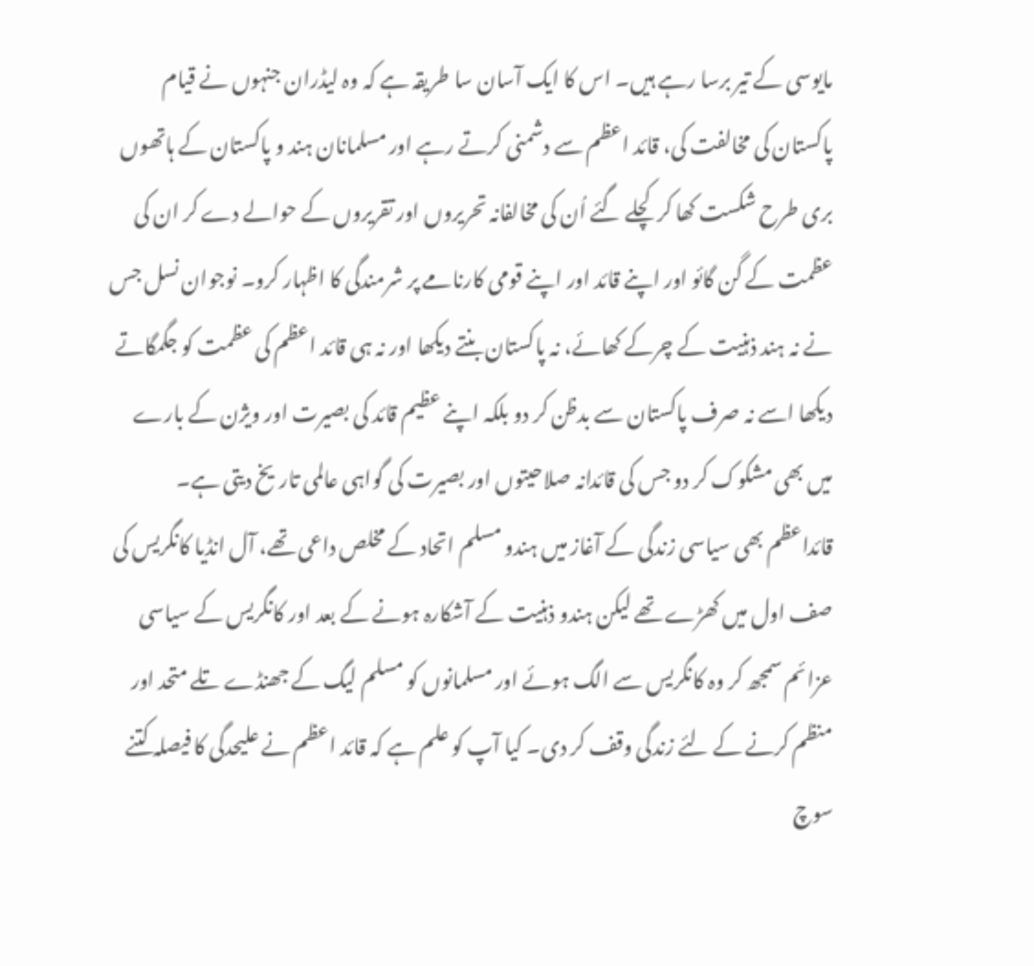مایوسی کے تیر برسا رہے ہیں۔ اس کا ایک آسان سا طریقہ ہے کہ وہ لیڈران جنہوں نے قیام پاکستان کی مخالفت کی، قائد اعظم سے دشمنی کرتے رہے اور مسلمانان ہند و پاکستان کے ہاتھوں بری طرح شکست کھا کر کچلے گئے اُن کی مخالفانہ تحریروں اور تقریروں کے حوالے دے کر ان کی عظمت کے گن گائو اور اپنے قائد اور اپنے قومی کارنامے پر شرمندگی کا اظہار کرو۔ نوجوان نسل جس نے نہ ہند ذہنیت کے چرکے کھائے، نہ پاکستان بنتے دیکھا اور نہ ہی قائد اعظم کی عظمت کو جگمگاتے دیکھا اسے نہ صرف پاکستان سے بدظن کر دو بلکہ اپنے عظیم قائد کی بصیرت اور ویژن کے بارے میں بھی مشکوک کر دو جس کی قائدانہ صلاحیتوں اور بصیرت کی گواہی عالمی تاریخ دیتی ہے۔ قائداعظم بھی سیاسی زندگی کے آغاز میں ہندو مسلم اتحاد کے مخلص داعی تھے، آل انڈیا کانگریس کی صف اول میں کھڑے تھے لیکن ہندو ذہنیت کے آشکارہ ہونے کے بعد اور کانگریس کے سیاسی عزائم سمجھ کر وہ کانگریس سے الگ ہوئے اور مسلمانوں کو مسلم لیگ کے جھنڈے تلے متحد اور منظم کرنے کے لئے زندگی وقف کر دی۔ کیا آپ کو علم ہے کہ قائد اعظم نے علیحدگی کا فیصلہ کتنے سوچ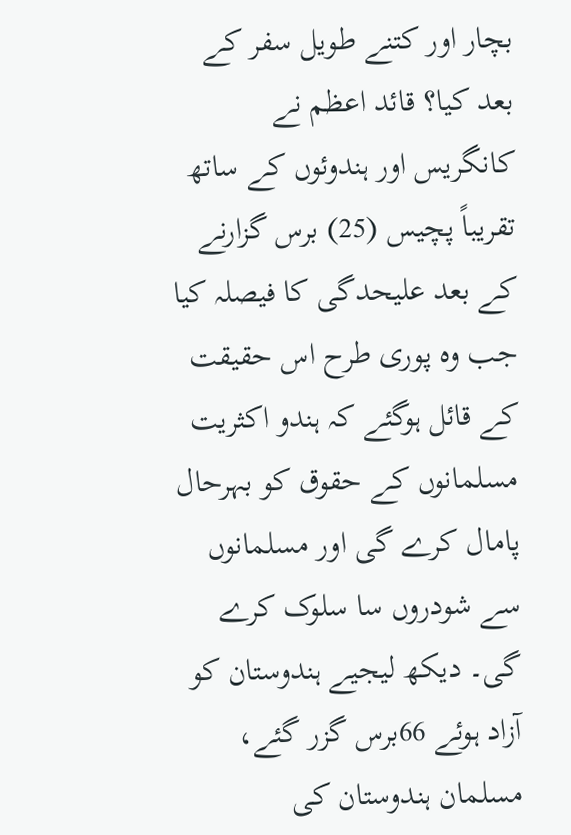بچار اور کتنے طویل سفر کے بعد کیا؟ قائد اعظم نے کانگریس اور ہندوئوں کے ساتھ تقریباً پچیس (25) برس گزارنے کے بعد علیحدگی کا فیصلہ کیا جب وہ پوری طرح اس حقیقت کے قائل ہوگئے کہ ہندو اکثریت مسلمانوں کے حقوق کو بہرحال پامال کرے گی اور مسلمانوں سے شودروں سا سلوک کرے گی۔ دیکھ لیجیے ہندوستان کو آزاد ہوئے 66برس گزر گئے، مسلمان ہندوستان کی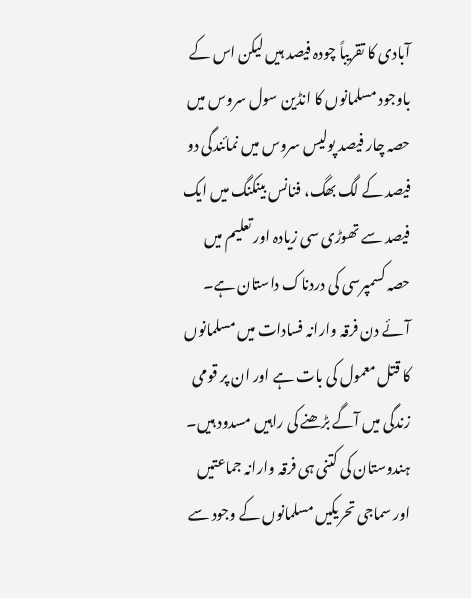آبادی کا تقریباً چودہ فیصد ہیں لیکن اس کے باوجود مسلمانوں کا انڈین سول سروس میں حصہ چار فیصد پولیس سروس میں نمائندگی دو فیصد کے لگ بھگ، فنانس بینکنگ میں ایک فیصد سے تھوڑی سی زیادہ اور تعلیم میں حصہ کسمپرسی کی دردناک داستان ہے۔ آئے دن فرقہ وارانہ فسادات میں مسلمانوں کا قتل معمول کی بات ہے اور ان پر قومی زندگی میں آگے بڑھنے کی راہیں مسدود ہیں۔ ہندوستان کی کتنی ہی فرقہ وارانہ جماعتیں اور سماجی تحریکیں مسلمانوں کے وجود سے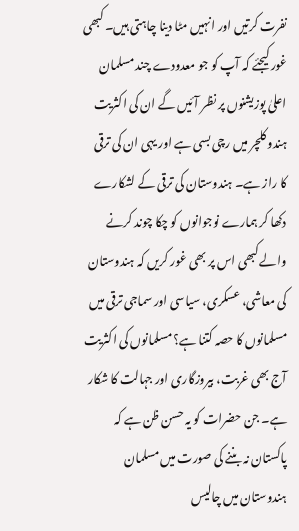نفرت کرتیں اور انہیں مٹا دینا چاہتی ہیں۔ کبھی غور کیجئے کہ آپ کو جو معدودے چند مسلمان اعلیٰ پوزیشنوں پر نظر آئیں گے ان کی اکثریت ہندو کلچر میں رچی بسی ہے اور یہی ان کی ترقی کا راز ہے۔ ہندوستان کی ترقی کے لشکارے دکھا کر ہمارے نوجوانوں کو چکا چوند کرنے والے کبھی اس پر بھی غور کریں کہ ہندوستان کی معاشی، عسکری، سیاسی اور سماجی ترقی میں مسلمانوں کا حصہ کتنا ہے؟ مسلمانوں کی اکثریت آج بھی غربت، بیروزگاری اور جہالت کا شکار ہے۔ جن حضرات کو یہ حسن ظن ہے کہ پاکستان نہ بننے کی صورت میں مسلمان ہندوستان میں چالیس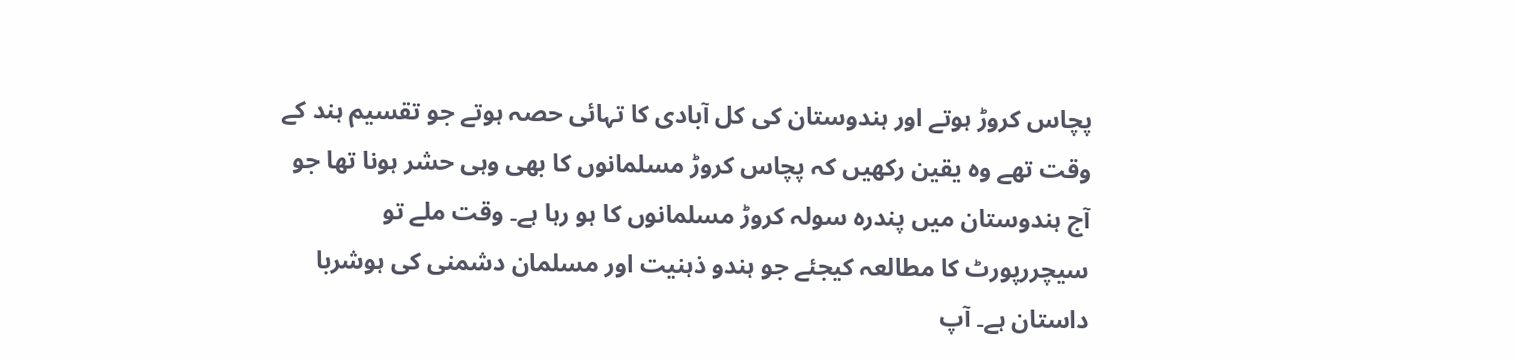پچاس کروڑ ہوتے اور ہندوستان کی کل آبادی کا تہائی حصہ ہوتے جو تقسیم ہند کے وقت تھے وہ یقین رکھیں کہ پچاس کروڑ مسلمانوں کا بھی وہی حشر ہونا تھا جو آج ہندوستان میں پندرہ سولہ کروڑ مسلمانوں کا ہو رہا ہے۔ وقت ملے تو سیچررپورٹ کا مطالعہ کیجئے جو ہندو ذہنیت اور مسلمان دشمنی کی ہوشربا داستان ہے۔ آپ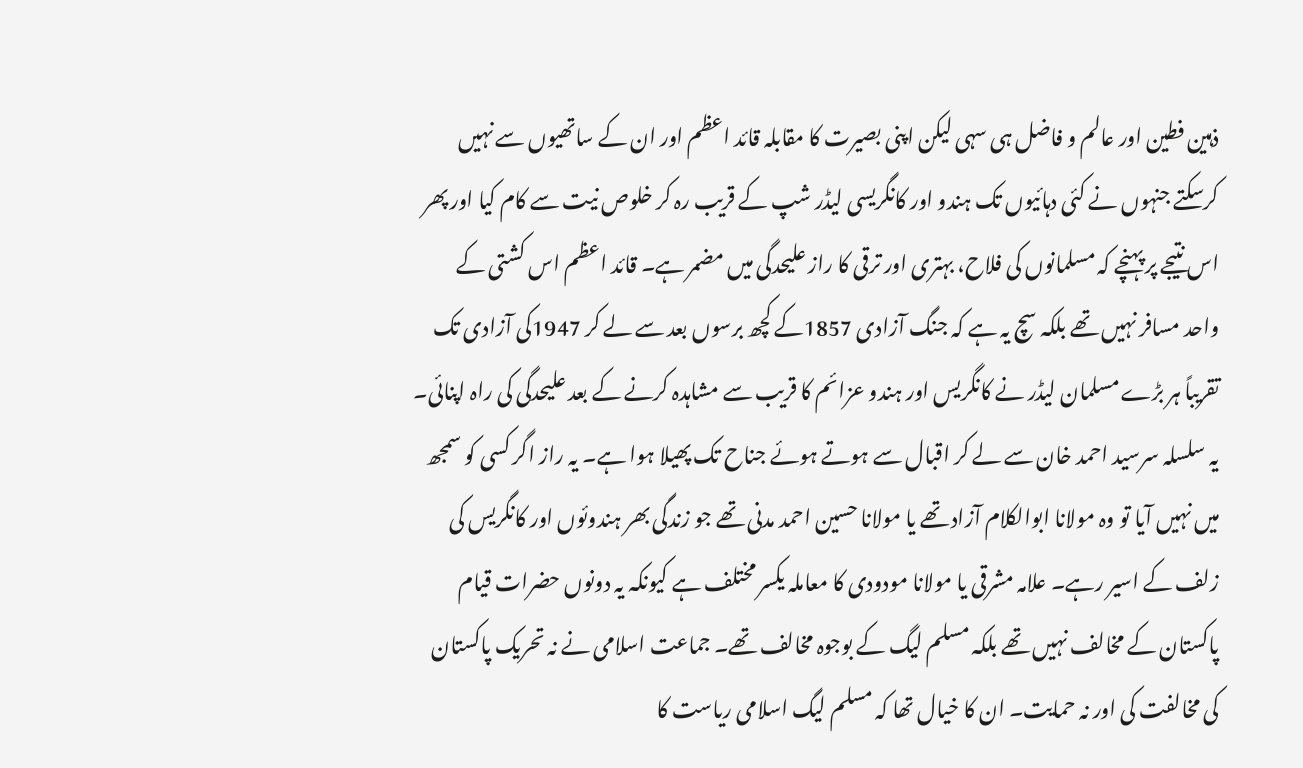ذہین فطین اور عالم و فاضل ہی سہی لیکن اپنی بصیرت کا مقابلہ قائد اعظم اور ان کے ساتھیوں سے نہیں کرسکتے جنہوں نے کئی دہائیوں تک ہندو اور کانگریسی لیڈر شپ کے قریب رہ کر خلوص نیت سے کام کیا اور پھر اس نتیجے پر پہنچے کہ مسلمانوں کی فلاح، بہتری اور ترقی کا راز علیحدگی میں مضمر ہے۔ قائد اعظم اس کشتی کے واحد مسافر نہیں تھے بلکہ سچ یہ ہے کہ جنگ آزادی 1857کے کچھ برسوں بعد سے لے کر 1947کی آزادی تک تقریباً ہر بڑے مسلمان لیڈر نے کانگریس اور ہندو عزائم کا قریب سے مشاہدہ کرنے کے بعد علیحدگی کی راہ اپنائی۔ یہ سلسلہ سرسید احمد خان سے لے کر اقبال سے ہوتے ہوئے جناح تک پھیلا ہوا ہے۔ یہ راز اگر کسی کو سمجھ میں نہیں آیا تو وہ مولانا ابوالکلام آزاد تھے یا مولانا حسین احمد مدنی تھے جو زندگی بھر ہندوئوں اور کانگریس کی زلف کے اسیر رہے۔ علامہ مشرقی یا مولانا مودودی کا معاملہ یکسر مختلف ہے کیونکہ یہ دونوں حضرات قیام پاکستان کے مخالف نہیں تھے بلکہ مسلم لیگ کے بوجوہ مخالف تھے۔ جماعت اسلامی نے نہ تحریک پاکستان کی مخالفت کی اور نہ حمایت۔ ان کا خیال تھا کہ مسلم لیگ اسلامی ریاست کا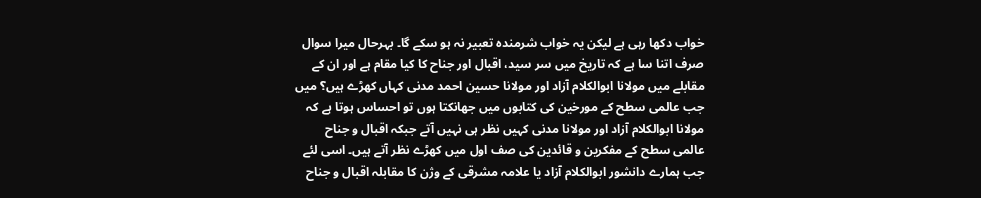خواب دکھا رہی ہے لیکن یہ خواب شرمندہ تعبیر نہ ہو سکے گا۔ بہرحال میرا سوال صرف اتنا سا ہے کہ تاریخ میں سر سید، اقبال اور جناح کا کیا مقام ہے اور ان کے مقابلے میں مولانا ابوالکلام آزاد اور مولانا حسین احمد مدنی کہاں کھڑے ہیں؟ میں جب عالمی سطح کے مورخین کی کتابوں میں جھانکتا ہوں تو احساس ہوتا ہے کہ مولانا ابوالکلام آزاد اور مولانا مدنی کہیں نظر ہی نہیں آتے جبکہ اقبال و جناح عالمی سطح کے مفکرین و قائدین کی صف اول میں کھڑے نظر آتے ہیں۔ اسی لئے جب ہمارے دانشور ابوالکلام آزاد یا علامہ مشرقی کے وژن کا مقابلہ اقبال و جناح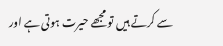سے کرتے ہیں تو مجھے حیرت ہوتی ہے اور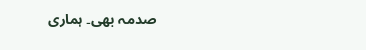صدمہ بھی۔ ہماری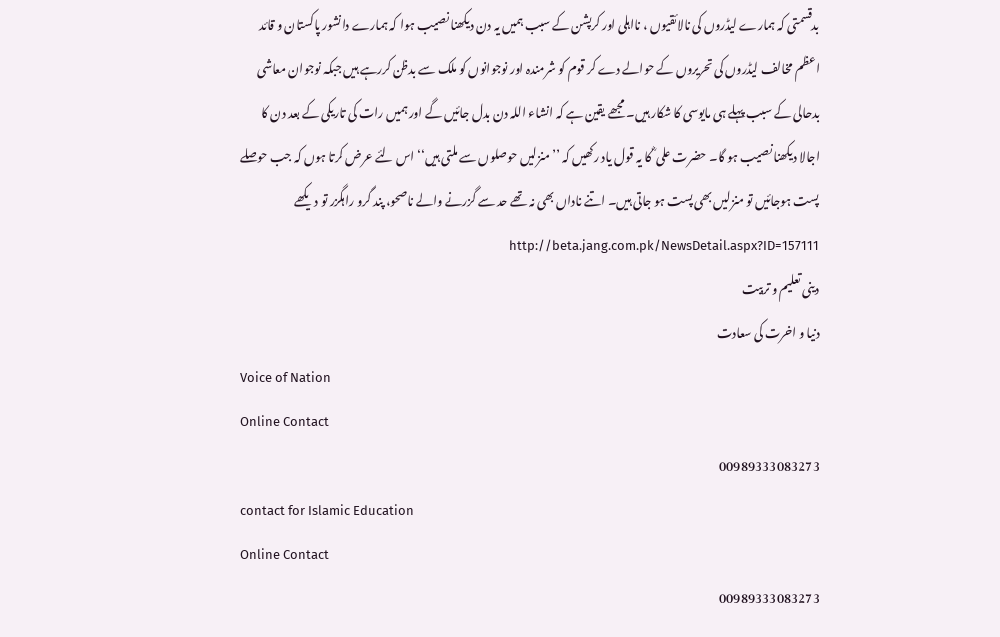بدقسمتی کہ ہمارے لیڈروں کی نالائقیوں ، نااہلی اور کرپشن کے سبب ہمیں یہ دن دیکھنا نصیب ہوا کہ ہمارے دانشور پاکستان و قائد اعظم مخالف لیڈروں کی تحریروں کے حوالے دے کر قوم کو شرمندہ اور نوجوانوں کو ملک سے بدظن کررہے ہیں جبکہ نوجوان معاشی بدحالی کے سبب پہلے ہی مایوسی کا شکار ہیں۔ مجھے یقین ہے کہ انشاء اللہ دن بدل جائیں گے اور ہمیں رات کی تاریکی کے بعد دن کا اجالا دیکھنا نصیب ہو گا۔ حضرت علی ؓ کا یہ قول یاد رکھیں کہ ’’منزلیں حوصلوں سے ملتی ہیں‘‘ اس لئے عرض کرتا ہوں کہ جب حوصلے پست ہوجائیں تو منزلیں بھی پست ہو جاتی ہیں۔ اتنے ناداں بھی نہ تھے حد سے گزرنے والے ناصحو، پند گرو راہگزر تو دیکھے http://beta.jang.com.pk/NewsDetail.aspx?ID=157111
دینی تعلیم و تربیت
دنیا و اخرت کی سعادت
Voice of Nation
Online Contact
00989333083273
contact for Islamic Education
Online Contact
00989333083273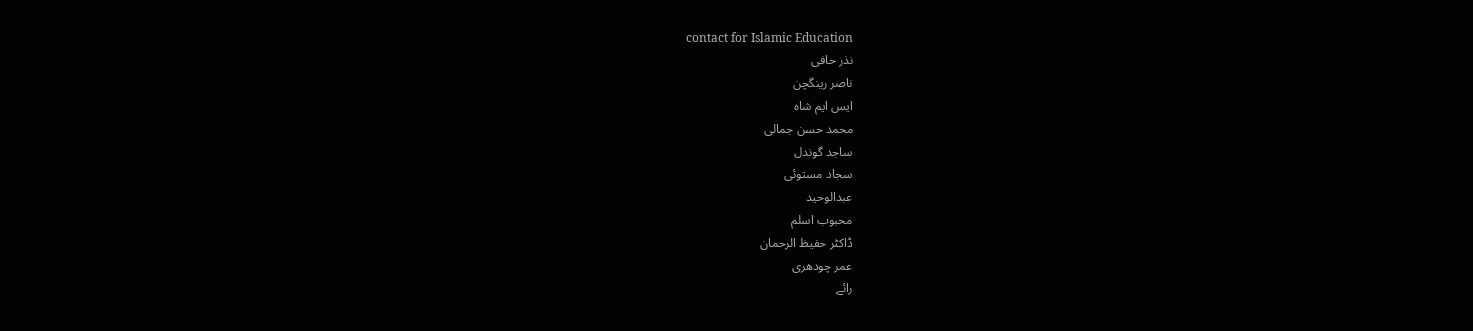contact for Islamic Education
نذر حافی
ناصر رینگچن
ایس ایم شاہ
محمد حسن جمالی
ساجد گوندل
سجاد مستوئی
عبدالوحید
محبوب اسلم
ڈاکٹر حفیظ الرحمان
عمر چودھری
رائے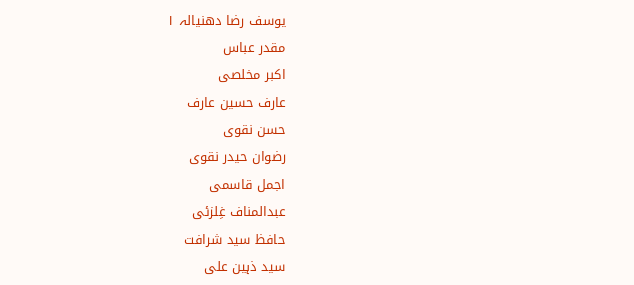یوسف رضا دھنیالہ ۱
مقدر عباس
اکبر مخلصی
عارف حسین عارف
حسن نقوی
رضوان حیدر نقوی
اجمل قاسمی
عبدالمناف غِلزئی
حافظ سید شرافت
سید ذہین علی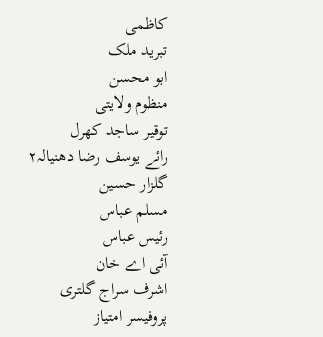کاظمی
تبرید ملک
ابو محسن
منظوم ولایتی
توقیر ساجد کھرل
رائے یوسف رضا دھنیالہ۲
گلزار حسین
مسلم عباس
رئیس عباس
آئی اے خان
اشرف سراج گلتری
پروفیسر امتیاز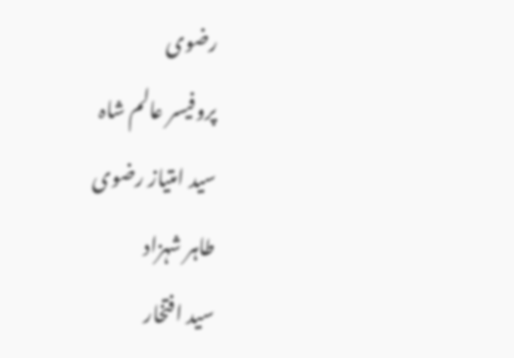رضوی
پروفیسر عالم شاہ
سید امتیاز رضوی
طاہر شہزاد
سید افتخار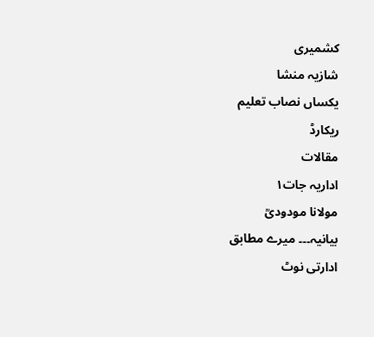کشمیری
شازیہ منشا
یکساں نصاب تعلیم
ریکارڈ
مقالات
اداریہ جات۱
مولانا مودودیؒ
بیانیہ۔۔۔ میرے مطابق
ادارتی نوٹ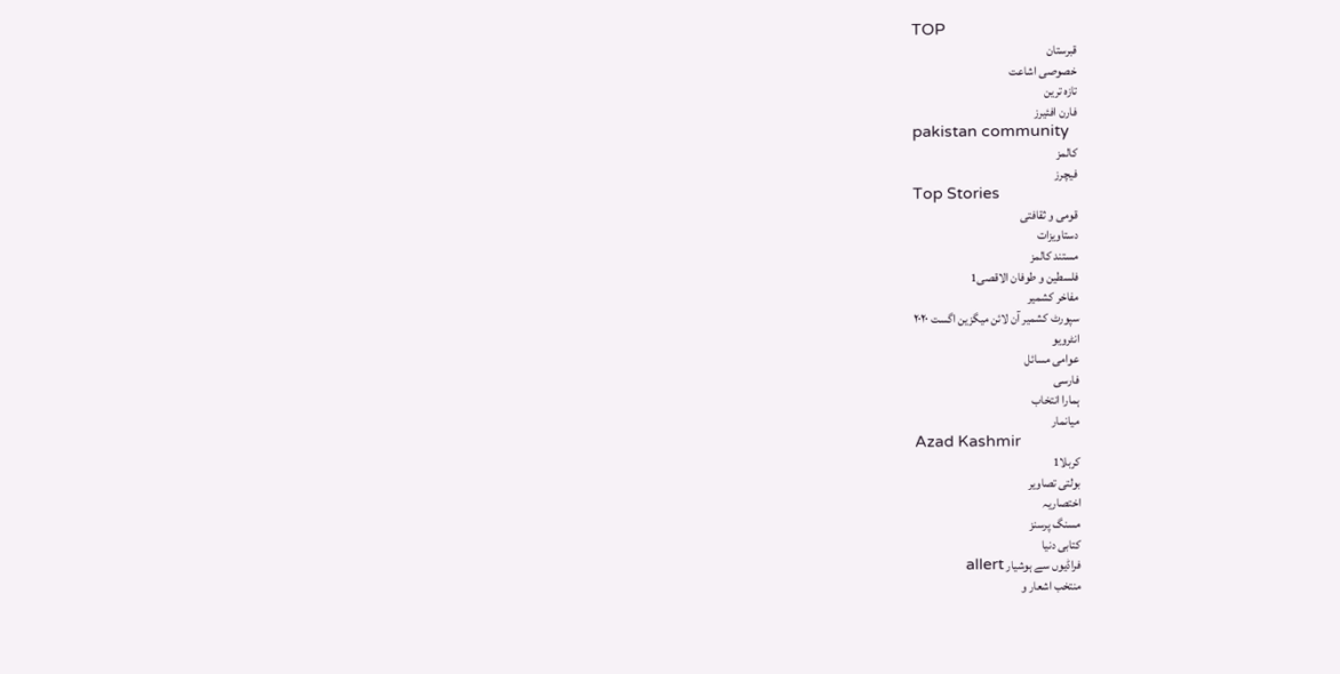TOP
قبرستان
خصوصی اشاعت
تازہ ترین
فارن افئیرز
pakistan community
کالمز
فیچرز
Top Stories
قومی و ثقافتی
دستاویزات
مستند کالمز
فلسطین و طوفان الاقصی1
مفاخر کشمیر
سپورٹ کشمیر آن لائن میگزین اگست ۲۰۲۰
انٹرویو
عوامی مسائل
فارسی
ہمارا انتخاب
میانمار
Azad Kashmir
کربلا1
بولتی تصاویر
اختصاریہ
مسنگ پرسنز
کتابی دنیا
فراڈیوں سے ہوشیار allert
منتخب اشعار و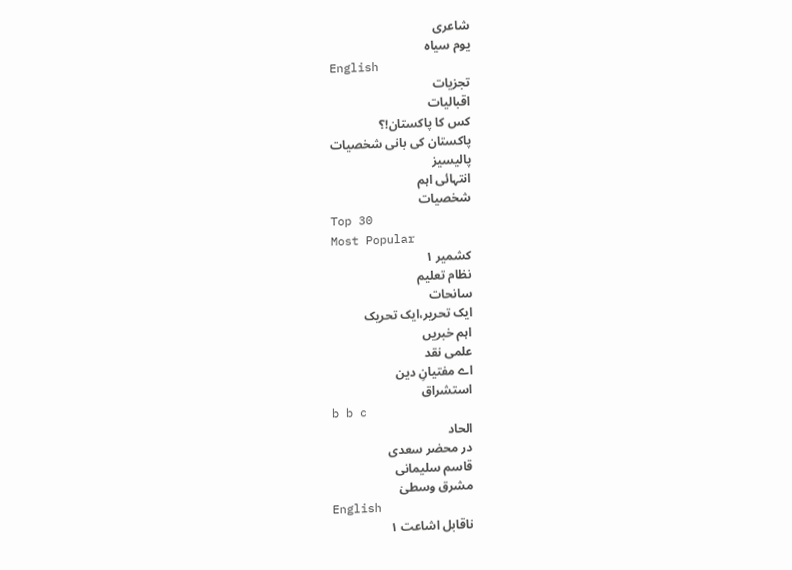شاعری
یوم سیاہ
English
تجزیات
اقبالیات
کس کا پاکستان!؟
پاکستان کی بانی شخصیات
پالیسیز
انتہائی اہم
شخصیات
Top 30
Most Popular
کشمیر ۱
نظام تعلیم
سانحات
ایک تحریر،ایک تحریک
اہم خبریں
علمی نقد
اے مفتیانِ دین
استشراق
b b c
الحاد
در محضر سعدی
قاسم سلیمانی
مشرق وسطیٰ
English
ناقابل اشاعت ۱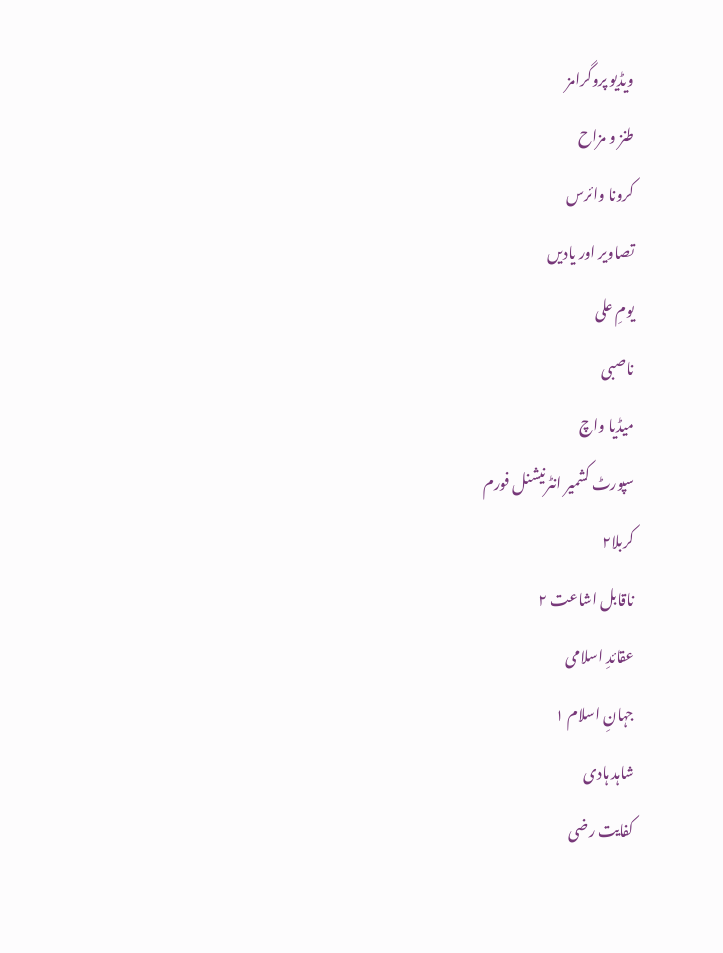ویڈیو پروگرامز
طنز و مزاح
کرونا وائرس
تصاویر اور یادیں
یومِ علی
ناصبی
میڈیا واچ
سپورٹ کشمیر انٹرنیشنل فورم
کربلا۲
ناقابل اشاعت ۲
عقائدِ اسلامی
جہانِ اسلام ۱
شاہد ہادی
کفایت رضی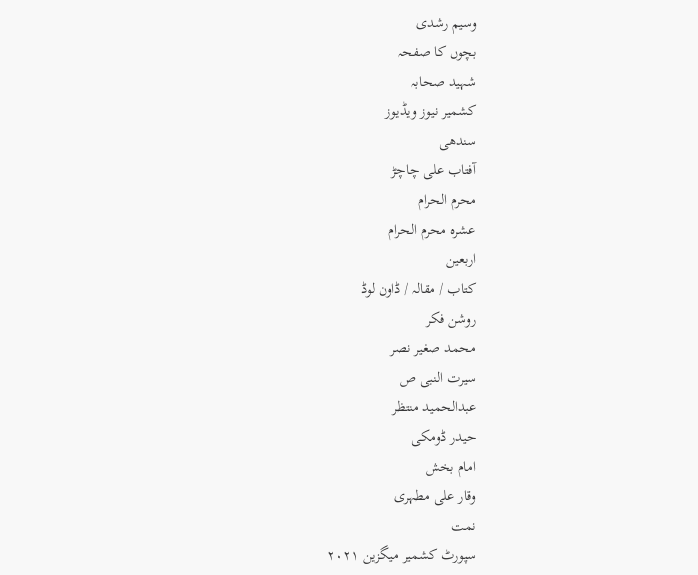وسیم رشدی
بچوں کا صفحہ
شہید صحابہ
کشمیر نیوز ویڈیوز
سندھی
آفتاب علی چاچڑ
محرم الحرام
عشرہ محرم الحرام
اربعین
کتاب / مقالہ / ڈاون لوڈ
روشن فکر
محمد صغیر نصر
سیرت النبی ص
عبدالحمید منتظر
حیدر ڈومکی
امام بخش
وقار علی مطہری
نمت
سپورٹ کشمیر میگزین ۲۰۲۱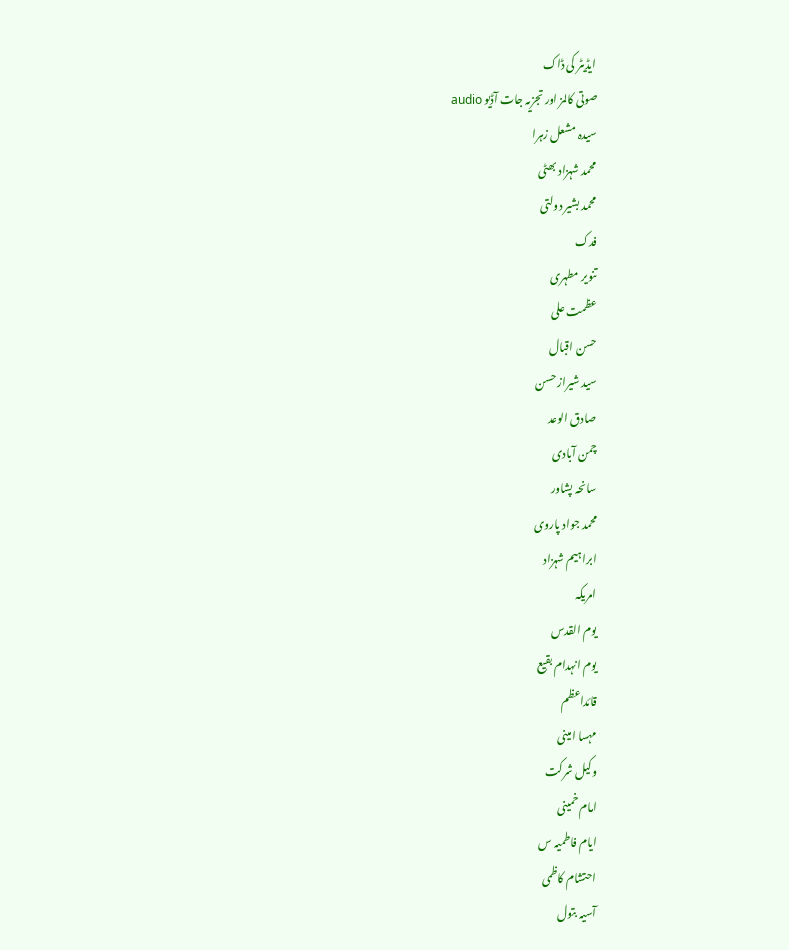ایڈیٹر کی ڈاک
صوتی کالمز اور تجزیہ جات آڈیو audio
سیدہ مشعل زہرا
محمد شہزاد بھٹی
محمد بشیر دولتی
فدک
تنویر مطہری
عظمت علی
حسن اقبال
سید شیراز حسن
صادق الوعد
چمن آبادی
سانحہ پشاور
محمد جواد پاروی
ابراہیم شہزاد
امریکہ
یوم القدس
یوم انہدام بقیع
قائداعظم
مہسا امینی
وکیل شرکت
امام خمینی
ایام فاطمیہ س
احتشام کاظمی
آسیہ بتول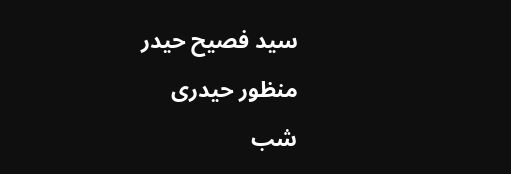سید فصیح حیدر
منظور حیدری
شب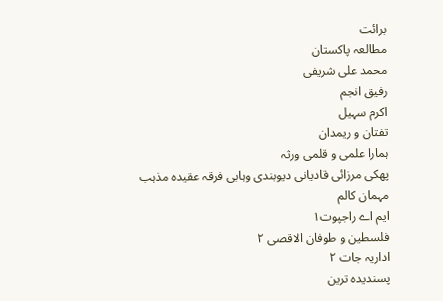برائت
مطالعہ پاکستان
محمد علی شریفی
رفیق انجم
اکرم سہیل
تفتان و ریمدان
ہمارا علمی و قلمی ورثہ
پھکی مرزائی قادیانی دیوبندی وہابی فرقہ عقیدہ مذہب
مہمان کالم
ایم اے راجپوت۱
فلسطین و طوفان الاقصی ۲
اداریہ جات ۲
پسندیدہ ترین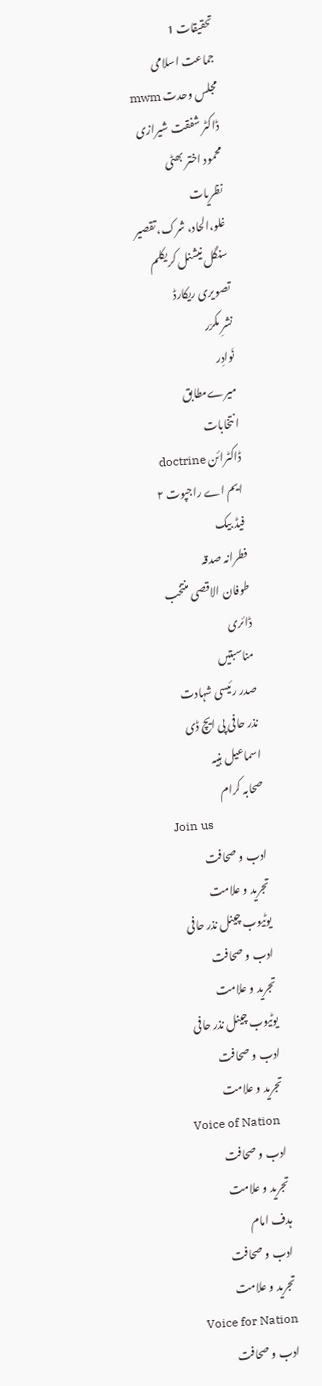تحقیقات 1
جماعت اسلامی
مجلس وحدت mwm
ڈاکٹر شفقت شیرازی
محمود اختر بھٹی
نظریات
غلو،الحاد، شرک، تقصیر
سنگل نیشنل کریکلم
تصویری ریکارڈ
نشرِ مکرّر
نَوادِر
میرےمطابق
انتخابات
ڈاکٹرائن doctrine
ایم اے راجپوت ۲
فیڈ بیک
فطرانہ صدقہ
طوفان الاقصی منتخب
ڈائری
مناسبتیں
صدر رئیسی شہادت
نذر حافی پی ایچ ڈی
اسماعیل ہنیہ
صحابہ کرام
Join us
ادب و صحافت
تجرید و علامت
یوٹیوب چینل نذر حافی
ادب و صحافت
تجرید و علامت
یوٹیوب چینل نذر حافی
ادب و صحافت
تجرید و علامت
Voice of Nation
ادب و صحافت
تجرید و علامت
ہدف امام
ادب و صحافت
تجرید و علامت
Voice for Nation
ادب و صحافت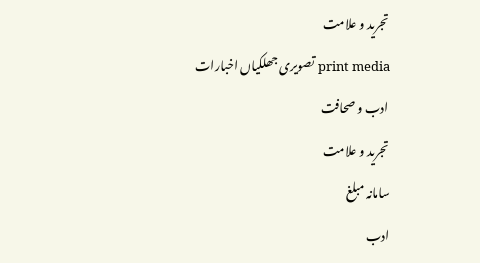تجرید و علامت
print media تصویری جھلکیاں اخبارات
ادب و صحافت
تجرید و علامت
سامانہ مبلغ
ادب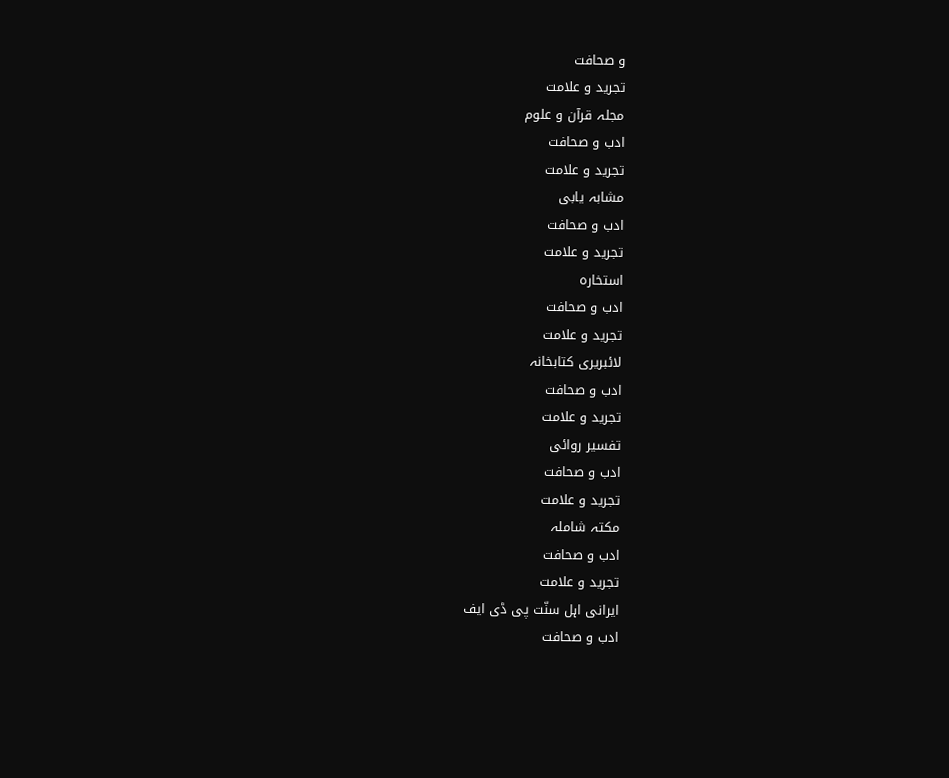و صحافت
تجرید و علامت
مجلہ قرآن و علوم
ادب و صحافت
تجرید و علامت
مشابہ یابی
ادب و صحافت
تجرید و علامت
استخارہ
ادب و صحافت
تجرید و علامت
لائبریری کتابخانہ
ادب و صحافت
تجرید و علامت
تفسیر روائی
ادب و صحافت
تجرید و علامت
مکتہ شاملہ
ادب و صحافت
تجرید و علامت
ایرانی اہل سنّت پی ڈی ایف
ادب و صحافت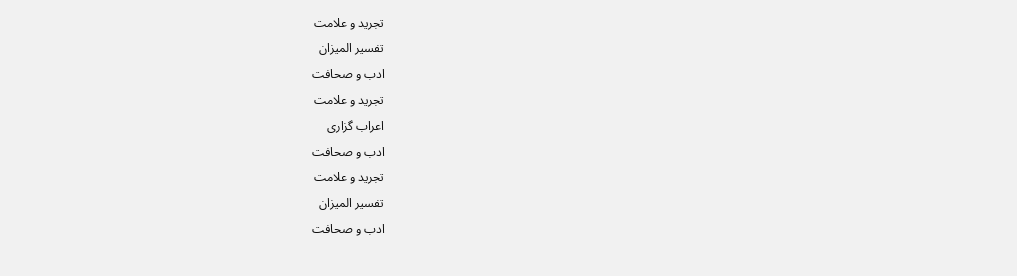تجرید و علامت
تفسیر المیزان
ادب و صحافت
تجرید و علامت
اعراب گزاری
ادب و صحافت
تجرید و علامت
تفسیر المیزان
ادب و صحافت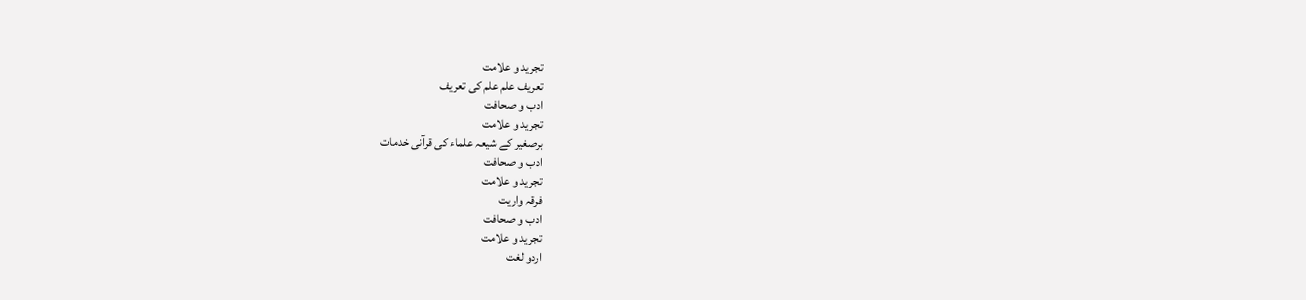تجرید و علامت
تعریف علم علم کی تعریف
ادب و صحافت
تجرید و علامت
برصغیر کے شیعہ علماء کی قرآنی خدمات
ادب و صحافت
تجرید و علامت
فرقہ واریت
ادب و صحافت
تجرید و علامت
اردو لغت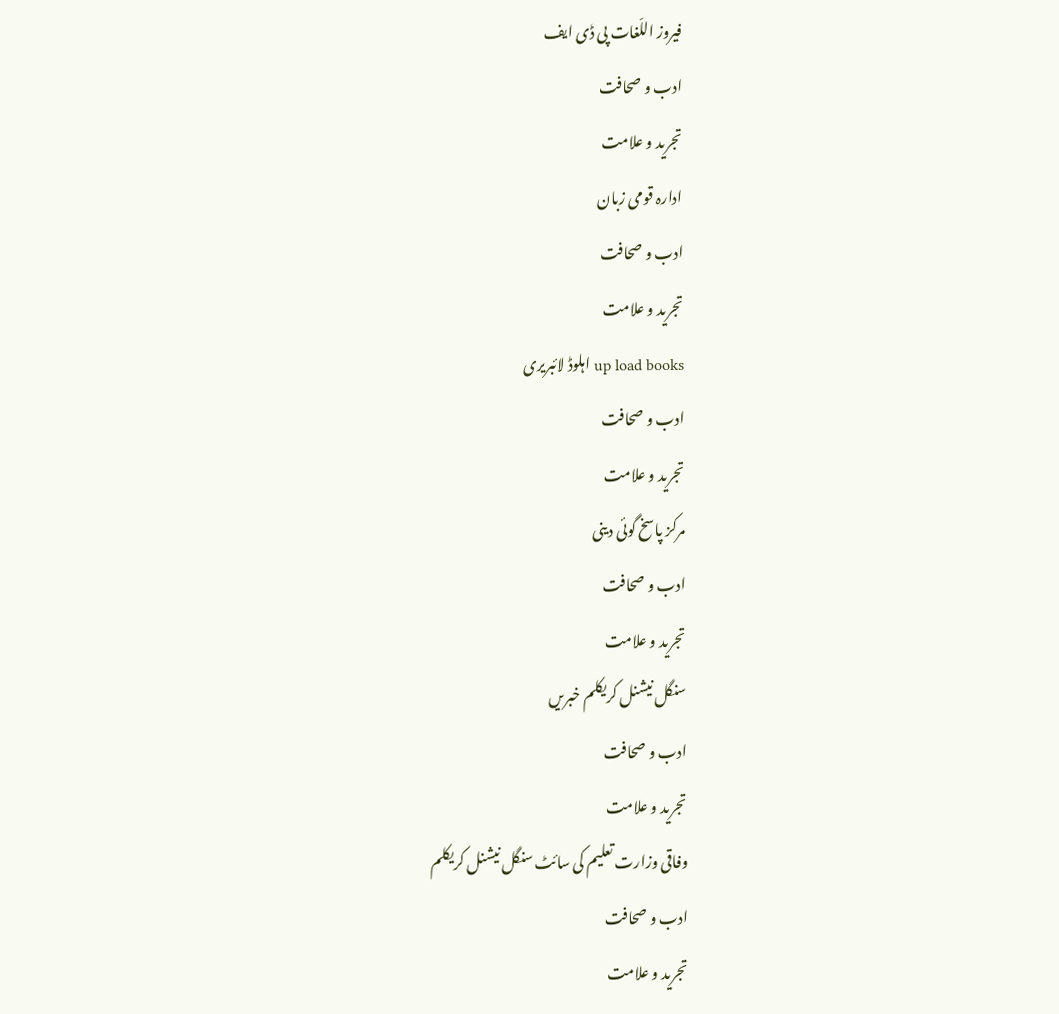فیروز اللّغات پی ڈی ایف
ادب و صحافت
تجرید و علامت
ادارہ قومی زبان
ادب و صحافت
تجرید و علامت
up load books اہلوڈ لائبریری
ادب و صحافت
تجرید و علامت
مرکز پاسخ گوئی دینی
ادب و صحافت
تجرید و علامت
سنگل نیشنل کریکلم خبریں
ادب و صحافت
تجرید و علامت
وفاقی وزارت تعلیم کی سائٹ سنگل نیشنل کریکلم
ادب و صحافت
تجرید و علامت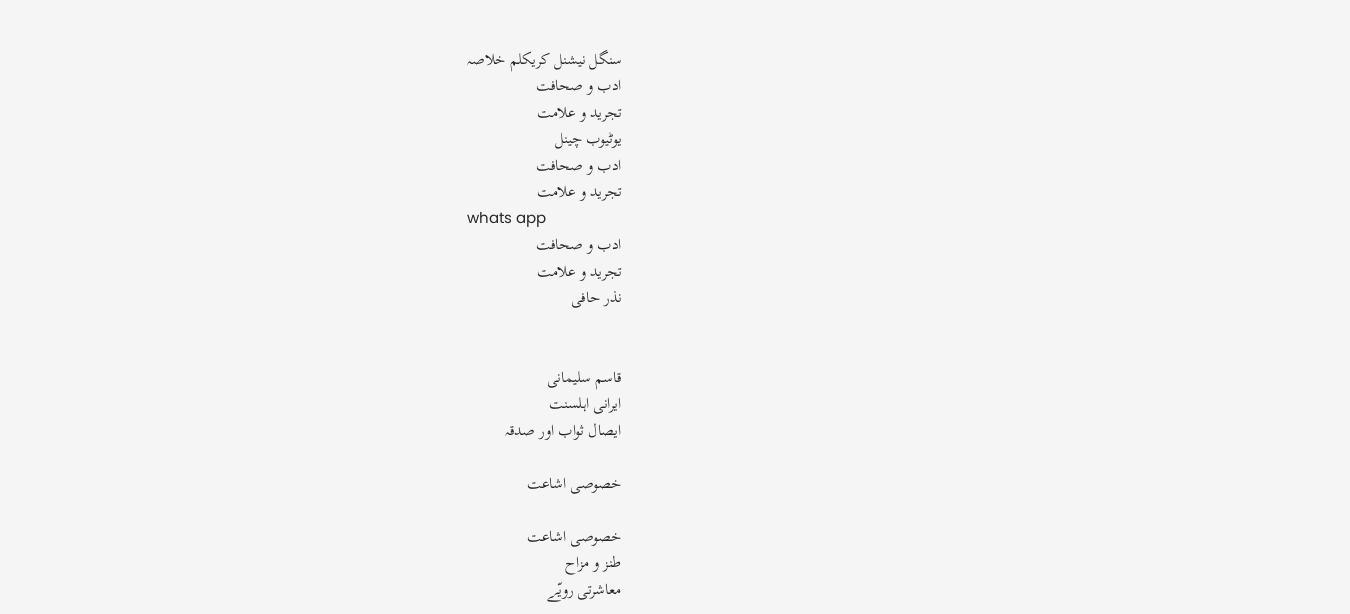سنگل نیشنل کریکلم خلاصہ
ادب و صحافت
تجرید و علامت
یوٹیوب چینل
ادب و صحافت
تجرید و علامت
whats app
ادب و صحافت
تجرید و علامت
نذر حافی


قاسم سلیمانی
ایرانی اہلسنت
ایصال ثواب اور صدقہ

خصوصی اشاعت

خصوصی اشاعت
طنز و مزاح
معاشرتی رویّے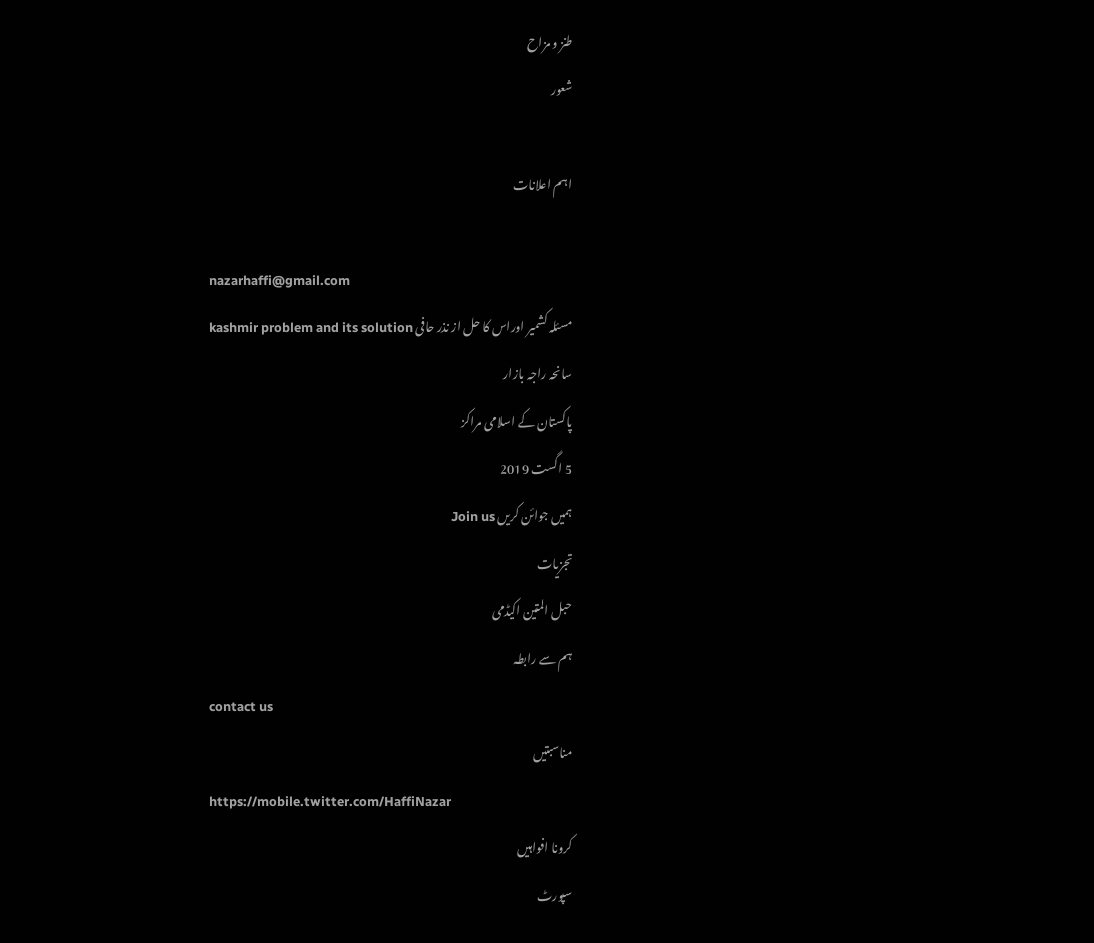طنز و مزاح
شعور

اہم اعلانات

nazarhaffi@gmail.com
مسئلہ کشمیر اوراس کا حل از نذر حافی kashmir problem and its solution
سانحہ راجہ بازار
پاکستان کے اسلامی مراکز
5 اگست 2019
ہمیں جوائن کریں Join us
تجزیات
حبل المتین اکیڈمی
ہم سے رابطہ
contact us
مناسبتیں
https://mobile.twitter.com/HaffiNazar
کرونا افواہیں
سپورٹ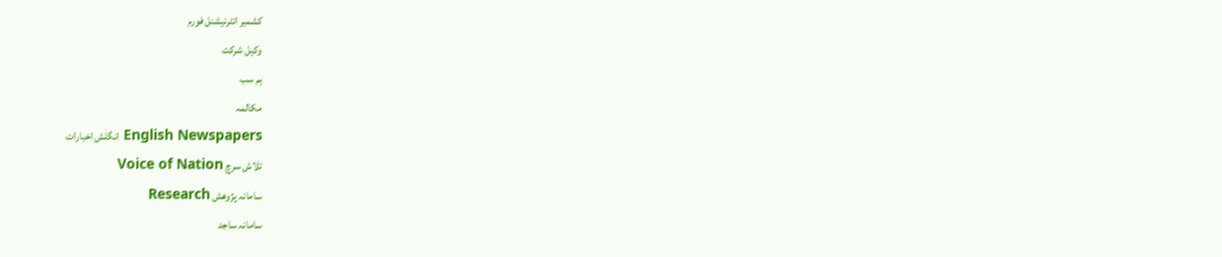کشمیر انٹرنیشنل فورم
وکیل شرکت
ہم سب
مکالمہ
English Newspapers انگلش اخبارات
تلاش سرچ Voice of Nation
سامانہ پژوھش Research
سامانہ ساجد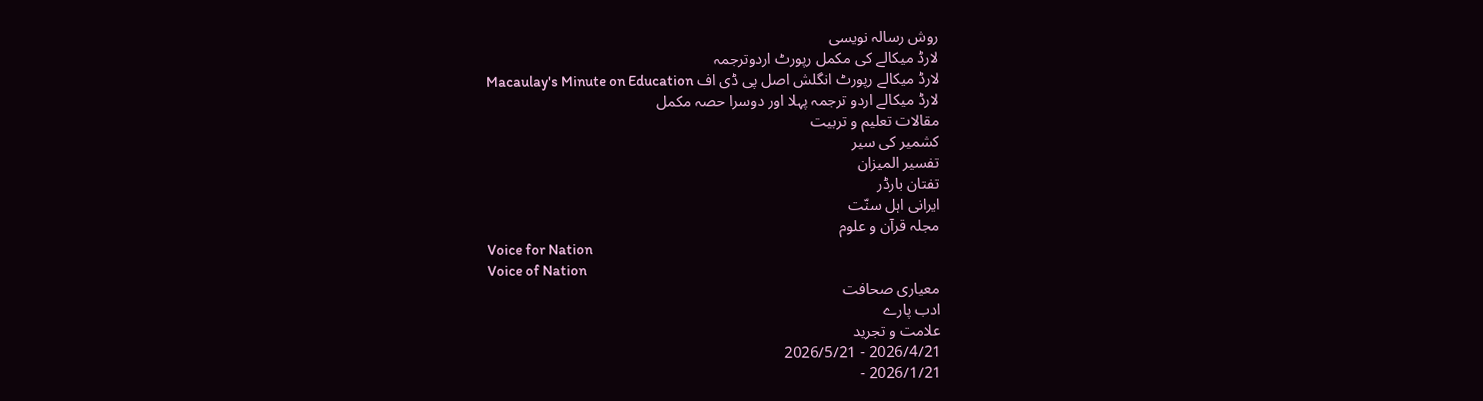روش رسالہ نویسی
لارڈ میکالے کی مکمل رپورٹ اردوترجمہ
لارڈ میکالے رپورٹ انگلش اصل پی ڈی اف Macaulay's Minute on Education
لارڈ میکالے اردو ترجمہ پہلا اور دوسرا حصہ مکمل
مقالات تعلیم و تربیت
کشمیر کی سیر
تفسیر المیزان
تفتان بارڈر
ایرانی اہل سنّت
مجلہ قرآن و علوم
Voice for Nation
Voice of Nation
معیاری صحافت
ادب پارے
علامت و تجرید
2026/4/21 - 2026/5/21
2026/1/21 -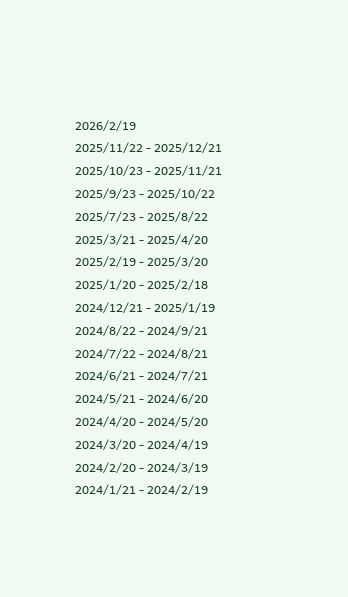2026/2/19
2025/11/22 - 2025/12/21
2025/10/23 - 2025/11/21
2025/9/23 - 2025/10/22
2025/7/23 - 2025/8/22
2025/3/21 - 2025/4/20
2025/2/19 - 2025/3/20
2025/1/20 - 2025/2/18
2024/12/21 - 2025/1/19
2024/8/22 - 2024/9/21
2024/7/22 - 2024/8/21
2024/6/21 - 2024/7/21
2024/5/21 - 2024/6/20
2024/4/20 - 2024/5/20
2024/3/20 - 2024/4/19
2024/2/20 - 2024/3/19
2024/1/21 - 2024/2/19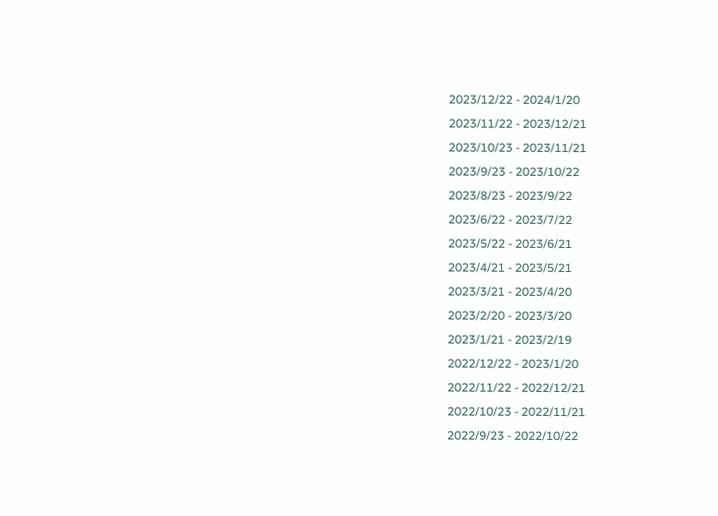2023/12/22 - 2024/1/20
2023/11/22 - 2023/12/21
2023/10/23 - 2023/11/21
2023/9/23 - 2023/10/22
2023/8/23 - 2023/9/22
2023/6/22 - 2023/7/22
2023/5/22 - 2023/6/21
2023/4/21 - 2023/5/21
2023/3/21 - 2023/4/20
2023/2/20 - 2023/3/20
2023/1/21 - 2023/2/19
2022/12/22 - 2023/1/20
2022/11/22 - 2022/12/21
2022/10/23 - 2022/11/21
2022/9/23 - 2022/10/22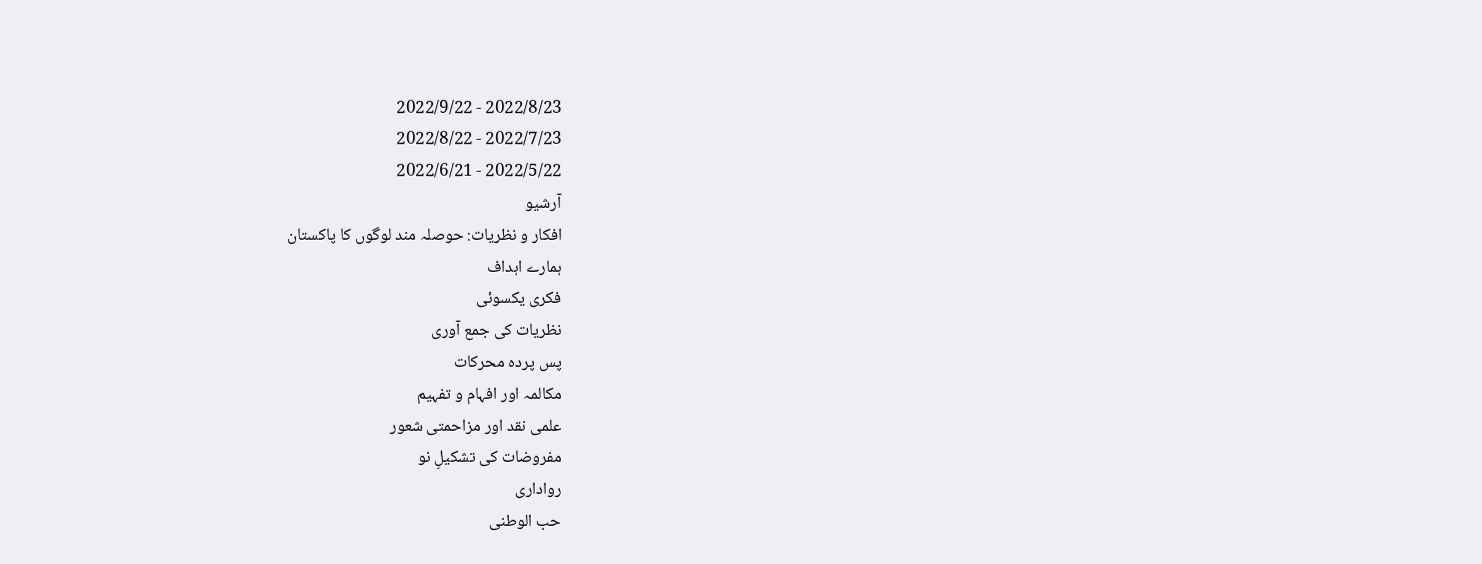2022/8/23 - 2022/9/22
2022/7/23 - 2022/8/22
2022/5/22 - 2022/6/21
آرشيو
افکار و نظریات: حوصلہ مند لوگوں کا پاکستان
ہمارے اہداف
فکری یکسوئی
نظریات کی جمع آوری
پس پردہ محرکات
مکالمہ اور افہام و تفہیم
علمی نقد اور مزاحمتی شعور
مفروضات کی تشکیلِ نو
رواداری
حب الوطنی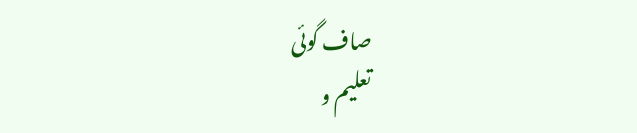صاف گوئی
تعلیم و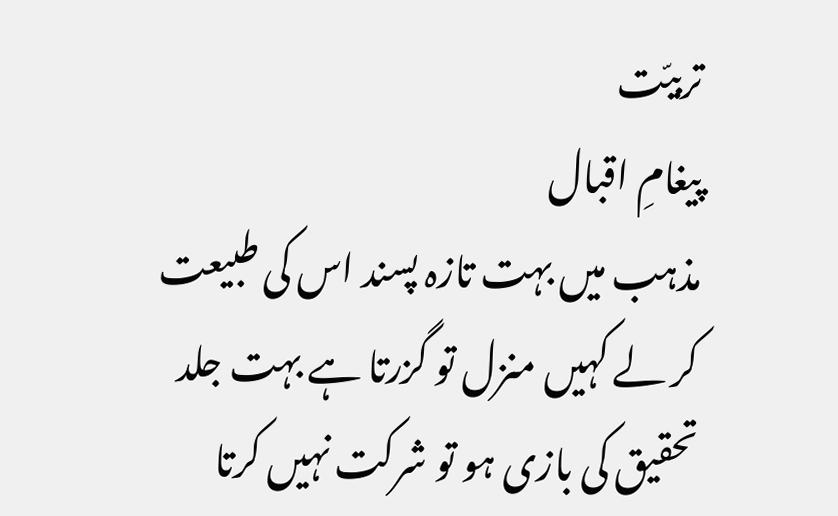تربیّت
پیغامِ اقبال
مذہب میں بہت تازہ پسند اس کی طبیعت
کر لے کہیں منزل تو گزرتا ہے بہت جلد
تحقیق کی بازی ہو تو شرکت نہیں کرتا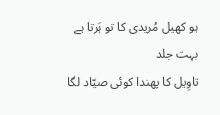ہو کھیل مُریدی کا تو ہَرتا ہے بہت جلد
تاوِیل کا پھندا کوئی صیّاد لگا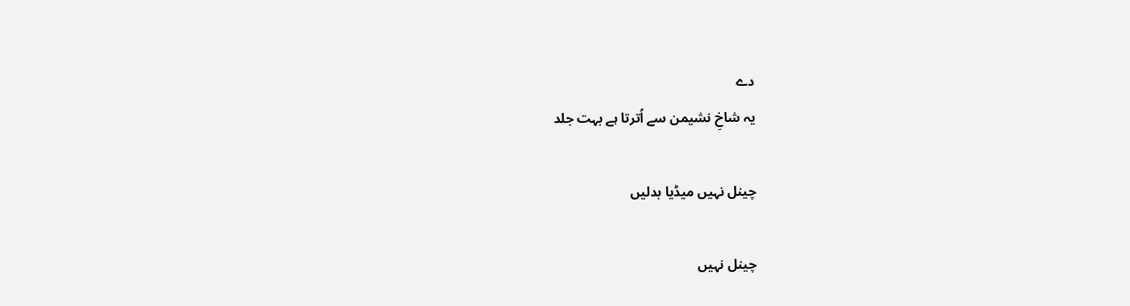دے
یہ شاخِ نشیمن سے اُترتا ہے بہت جلد

چینل نہیں میڈیا بدلیں

چینل نہیں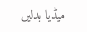میڈیا بدلیں